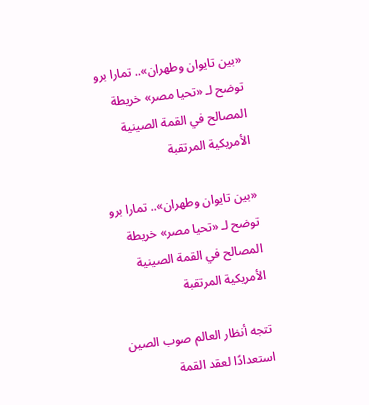«بين تايوان وطهران».. تمارا برو توضح لـ «تحيا مصر» خريطة المصالح في القمة الصينية الأمريكية المرتقبة

«بين تايوان وطهران».. تمارا برو توضح لـ «تحيا مصر» خريطة المصالح في القمة الصينية الأمريكية المرتقبة

تتجه أنظار العالم صوب الصين استعدادًا لعقد القمة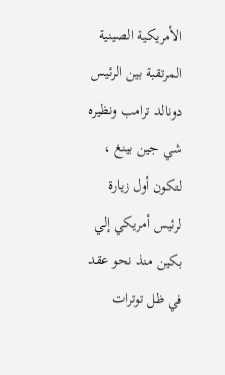الأمريكية الصينية المرتقبة بين الرئيس دونالد ترامب ونظيره شي جين بينغ ، لتكون أول زيارة لرئيس أمريكي إلي بكين منذ نحو عقد في ظل توترات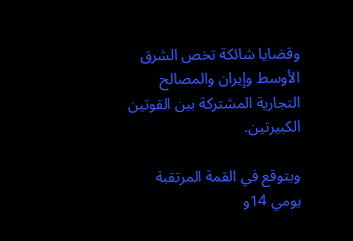وقضايا شائكة تخص الشرق الأوسط وإيران والمصالح التجارية المشتركة بين القوتين الكبيرتين.

ويتوقع في القمة المرتقبة يومي 14و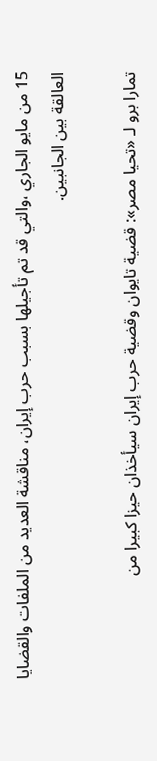15 من مايو الجاري ،والتي قد تم تأجيلها بسبب حرب إيران، مناقشة العديد من الملفات والقضايا العالقة بين الجانبين.

تمارا برو لـ «تحيا مصر»: قضية تايوان وقضية حرب إيران سيأخذان حيزا كبيرا من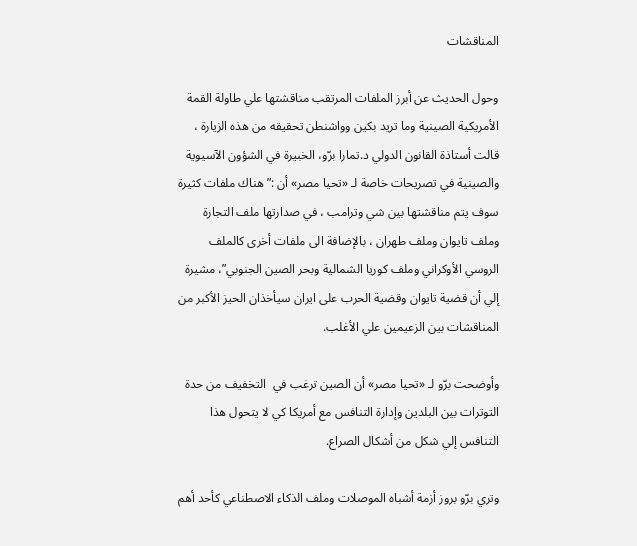المناقشات

وحول الحديث عن أبرز الملفات المرتقب مناقشتها علي طاولة القمة الأمريكية الصينية وما تريد بكين وواشنطن تحقيقه من هذه الزيارة ، قالت أستاذة القانون الدولي د.تمارا برّو، الخبيرة في الشؤون الآسيوية والصينية في تصريحات خاصة لـ «تحيا مصر» أن :”هناك ملفات كثيرة سوف يتم مناقشتها بين شي وترامب ، في صدارتها ملف التجارة  وملف تايوان وملف طهران ، بالإضافة الى ملفات أخرى كالملف الروسي الأوكراني وملف كوريا الشمالية وبحر الصين الجنوبي”، مشيرة إلي أن قضية تايوان وقضية الحرب على ايران سيأخذان الحيز الأكبر من المناقشات بين الزعيمين علي الأغلب.

وأوضحت برّو لـ «تحيا مصر» أن الصين ترغب في  التخفيف من حدة التوترات بين البلدين وإدارة التنافس مع أمريكا كي لا يتحول هذا التنافس إلي شكل من أشكال الصراع.

وتري برّو بروز أزمة أشباه الموصلات وملف الذكاء الاصطناعي كأحد أهم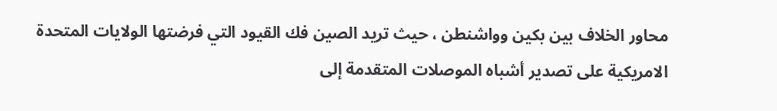محاور الخلاف بين بكين وواشنطن ، حيث تريد الصين فك القيود التي فرضتها الولايات المتحدة الامريكية على تصدير أشباه الموصلات المتقدمة إلى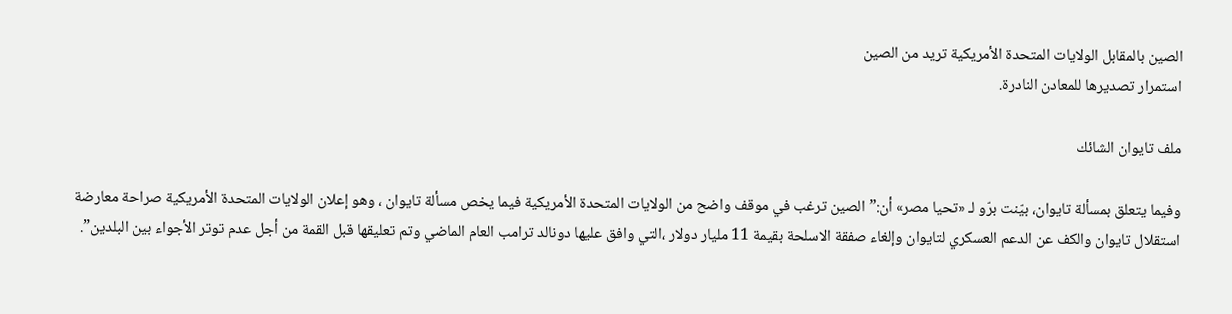الصين بالمقابل الولايات المتحدة الأمريكية تريد من الصين
استمرار تصديرها للمعادن النادرة.

ملف تايوان الشائك

وفيما يتعلق بمسألة تايوان، بيّنت برّو لـ «تحيا مصر» أن:”الصين ترغب في موقف واضح من الولايات المتحدة الأمريكية فيما يخص مسألة تايوان ، وهو إعلان الولايات المتحدة الأمريكية صراحة معارضة استقلال تايوان والكف عن الدعم العسكري لتايوان وإلغاء صفقة الاسلحة بقيمة 11 مليار دولار ،التي وافق عليها دونالد ترامب العام الماضي وتم تعليقها قبل القمة من أجل عدم توتر الأجواء بين البلدين”.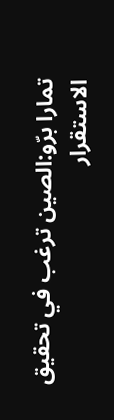تمارا برّو:الصين ترغب في تحقيق الاستقرار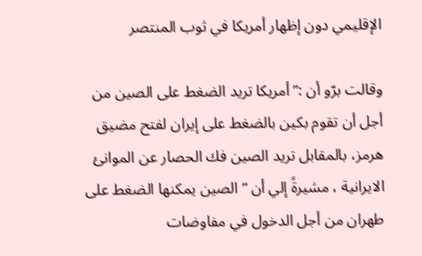الإقليمي دون إظهار أمريكا في ثوب المنتصر

وقالت برّو أن :”أمريكا تريد الضغط على الصين من أجل أن تقوم بكين بالضغط على إيران لفتح مضيق هرمز، بالمقابل تريد الصين فك الحصار عن الموانئ الايرانية ، مشيرةً إلي أن ” الصين يمكنها الضغط على طهران من أجل الدخول في مفاوضات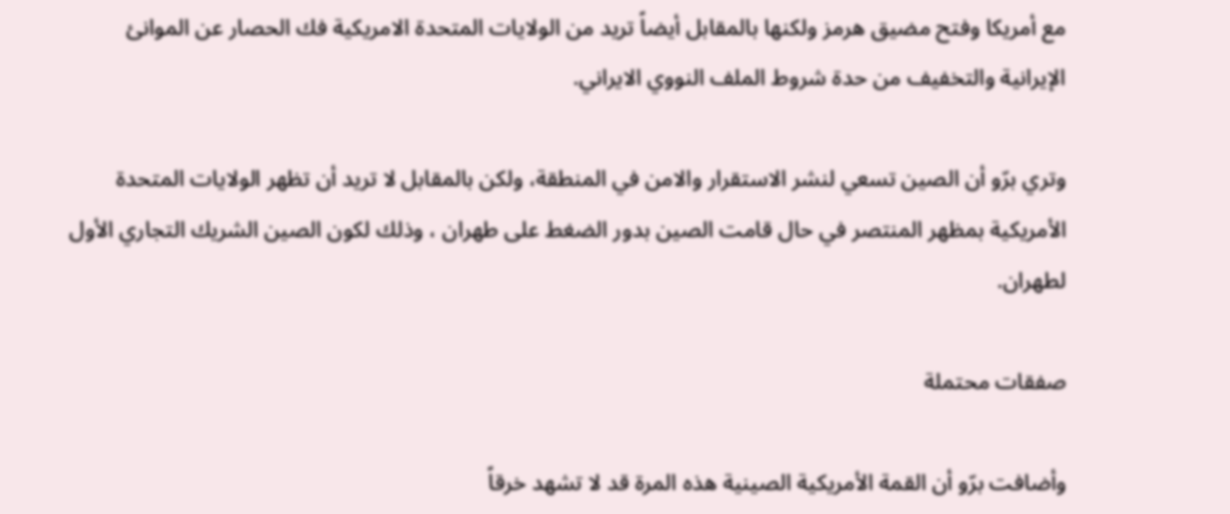مع أمريكا وفتح مضيق هرمز ولكنها بالمقابل أيضاً تريد من الولايات المتحدة الامريكية فك الحصار عن الموانئ الإيرانية والتخفيف من حدة شروط الملف النووي الايراني.

وتري برّو أن الصين تسعي لنشر الاستقرار والامن في المنطقة، ولكن بالمقابل لا تريد أن تظهر الولايات المتحدة الأمريكية بمظهر المنتصر في حال قامت الصين بدور الضغط على طهران ، وذلك لكون الصين الشريك التجاري الأول لطهران.

صفقات محتملة

وأضافت برّو أن القمة الأمريكية الصينية هذه المرة قد لا تشهد خرقاً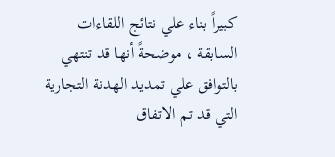كبيراً بناء علي نتائج اللقاءات السابقة ، موضحةً أنها قد تنتهي بالتوافق علي تمديد الهدنة التجارية التي قد تم الاتفاق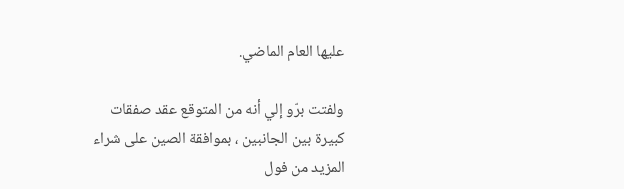عليها العام الماضي.

ولفتت برّو إلي أنه من المتوقع عقد صفقات كبيرة بين الجانبين ، بموافقة الصين على شراء المزيد من فول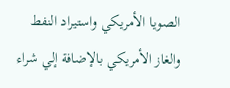الصويا الأمريكي واستيراد النفط والغاز الأمريكي بالإضافة إلي شراء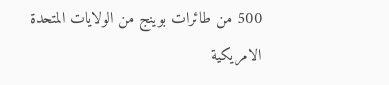500 من طائرات بوينج من الولايات المتحدة الامريكية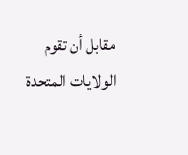مقابل أن تقوم الولايات المتحدة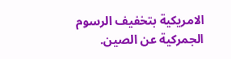الامريكية بتخفيف الرسوم الجمركية عن الصين.